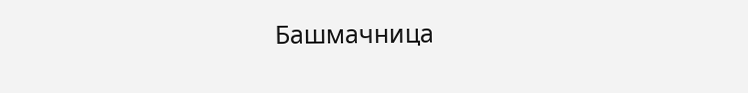Башмачница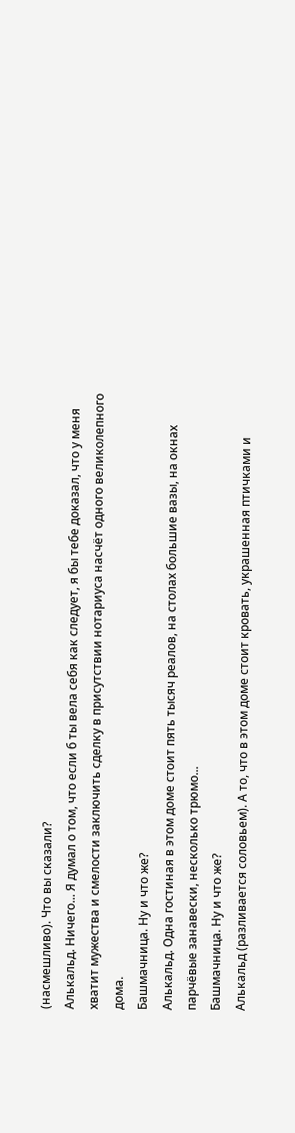(насмешливо). Что вы сказали?
Алькальд. Ничего... Я думал о том, что если б ты вела себя как следует, я бы тебе доказал, что у меня хватит мужества и смелости заключить сделку в присутствии нотариуса насчёт одного великолепного дома.
Башмачница. Ну и что же?
Алькальд. Одна гостиная в этом доме стоит пять тысяч реалов, на столах большие вазы, на окнах парчёвые занавески, несколько трюмо...
Башмачница. Ну и что же?
Алькальд (разливается соловьем). А то, что в этом доме стоит кровать, украшенная птичками и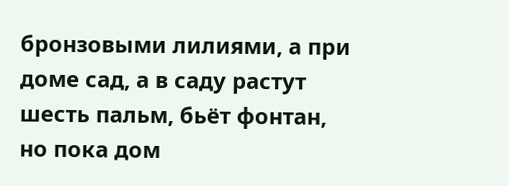бронзовыми лилиями, а при доме сад, а в саду растут шесть пальм, бьёт фонтан, но пока дом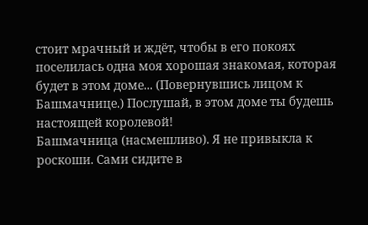стоит мрачный и ждёт, чтобы в его покоях поселилась одна моя хорошая знакомая, которая будет в этом доме... (Повернувшись лицом к Башмачнице.) Послушай, в этом доме ты будешь настоящей королевой!
Башмачница (насмешливо). Я не привыкла к роскоши. Сами сидите в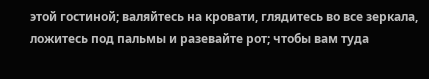этой гостиной; валяйтесь на кровати, глядитесь во все зеркала, ложитесь под пальмы и разевайте рот; чтобы вам туда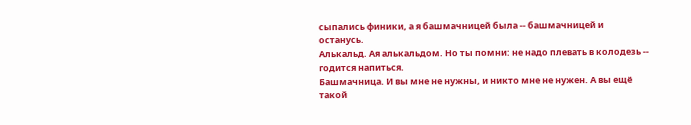сыпались финики, а я башмачницей была -- башмачницей и останусь.
Алькальд. Ая алькальдом. Но ты помни: не надо плевать в колодезь -- годится напиться.
Башмачница. И вы мне не нужны, и никто мне не нужен. А вы ещё такой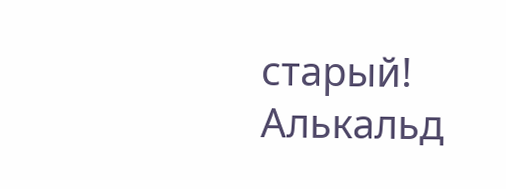старый!
Алькальд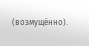(возмущённо).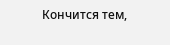Кончится тем,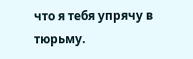что я тебя упрячу в тюрьму.